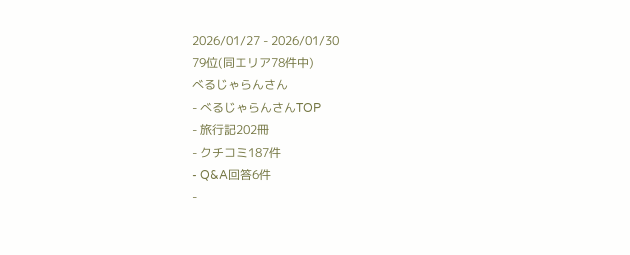2026/01/27 - 2026/01/30
79位(同エリア78件中)
べるじゃらんさん
- べるじゃらんさんTOP
- 旅行記202冊
- クチコミ187件
- Q&A回答6件
-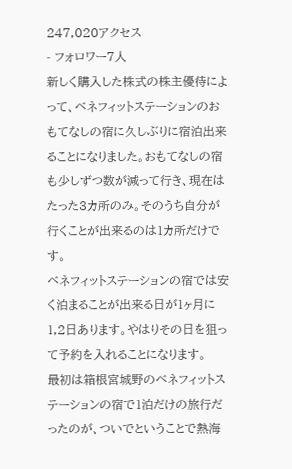247,020アクセス
- フォロワー7人
新しく購入した株式の株主優待によって、ベネフィットステーションのおもてなしの宿に久しぶりに宿泊出来ることになりました。おもてなしの宿も少しずつ数が減って行き、現在はたった3カ所のみ。そのうち自分が行くことが出来るのは1カ所だけです。
ベネフィットステーションの宿では安く泊まることが出来る日が1ヶ月に1,2日あります。やはりその日を狙って予約を入れることになります。
最初は箱根宮城野のベネフィットステーションの宿で1泊だけの旅行だったのが、ついでということで熱海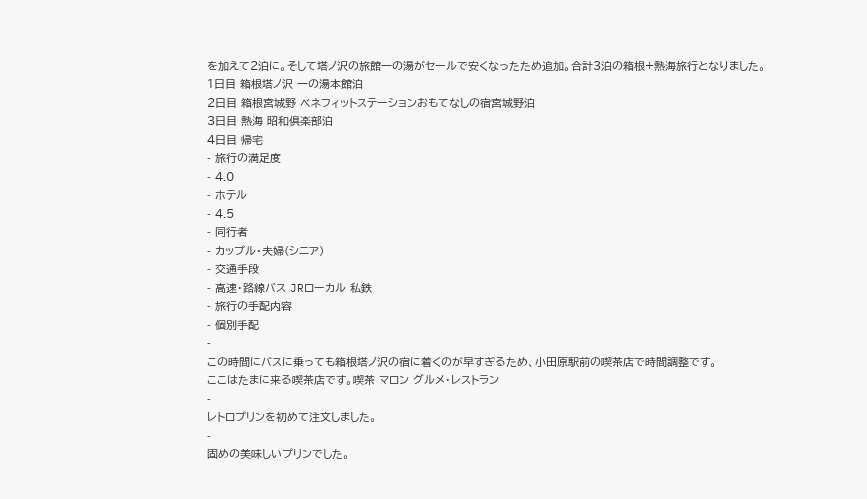を加えて2泊に。そして塔ノ沢の旅館一の湯がセールで安くなったため追加。合計3泊の箱根+熱海旅行となりました。
1日目 箱根塔ノ沢 一の湯本館泊
2日目 箱根宮城野 ベネフィットステーションおもてなしの宿宮城野泊
3日目 熱海 昭和倶楽部泊
4日目 帰宅
- 旅行の満足度
- 4.0
- ホテル
- 4.5
- 同行者
- カップル・夫婦(シニア)
- 交通手段
- 高速・路線バス JRローカル 私鉄
- 旅行の手配内容
- 個別手配
-
この時間にバスに乗っても箱根塔ノ沢の宿に着くのが早すぎるため、小田原駅前の喫茶店で時間調整です。
ここはたまに来る喫茶店です。喫茶 マロン グルメ・レストラン
-
レトロプリンを初めて注文しました。
-
固めの美味しいプリンでした。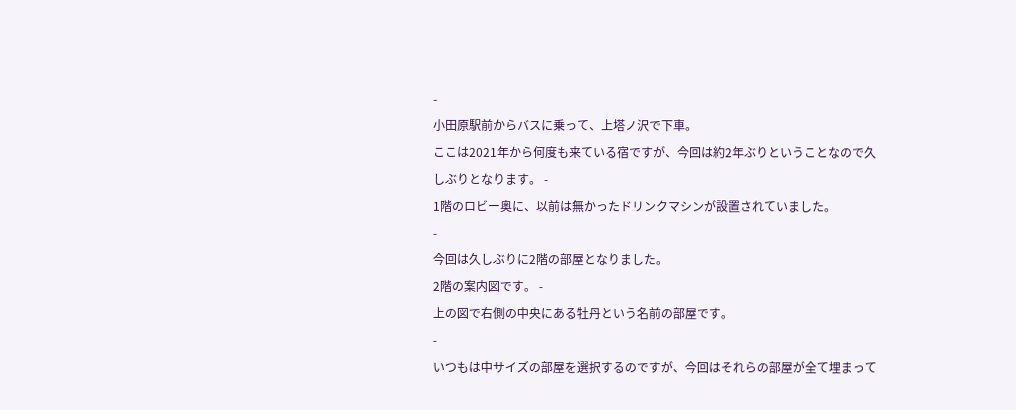-
小田原駅前からバスに乗って、上塔ノ沢で下車。
ここは2021年から何度も来ている宿ですが、今回は約2年ぶりということなので久しぶりとなります。 -
1階のロビー奥に、以前は無かったドリンクマシンが設置されていました。
-
今回は久しぶりに2階の部屋となりました。
2階の案内図です。 -
上の図で右側の中央にある牡丹という名前の部屋です。
-
いつもは中サイズの部屋を選択するのですが、今回はそれらの部屋が全て埋まって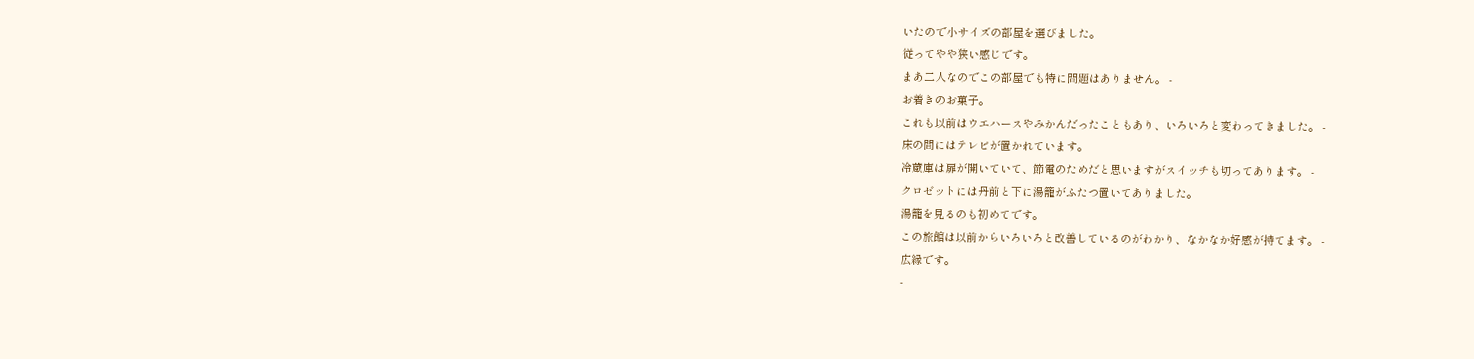いたので小サイズの部屋を選びました。
従ってやや狭い感じです。
まあ二人なのでこの部屋でも特に問題はありません。 -
お着きのお菓子。
これも以前はウエハースやみかんだったこともあり、いろいろと変わってきました。 -
床の間にはテレビが置かれています。
冷蔵庫は扉が開いていて、節電のためだと思いますがスイッチも切ってあります。 -
クロゼットには丹前と下に湯籠がふたつ置いてありました。
湯籠を見るのも初めてです。
この旅館は以前からいろいろと改善しているのがわかり、なかなか好感が持てます。 -
広縁です。
-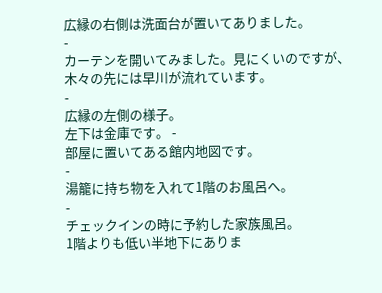広縁の右側は洗面台が置いてありました。
-
カーテンを開いてみました。見にくいのですが、木々の先には早川が流れています。
-
広縁の左側の様子。
左下は金庫です。 -
部屋に置いてある館内地図です。
-
湯籠に持ち物を入れて1階のお風呂へ。
-
チェックインの時に予約した家族風呂。
1階よりも低い半地下にありま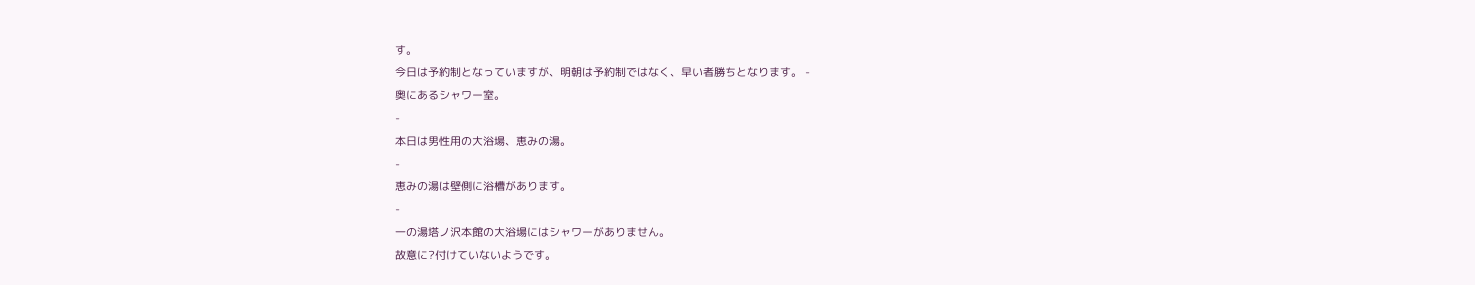す。
今日は予約制となっていますが、明朝は予約制ではなく、早い者勝ちとなります。 -
奥にあるシャワー室。
-
本日は男性用の大浴場、恵みの湯。
-
恵みの湯は壁側に浴槽があります。
-
一の湯塔ノ沢本館の大浴場にはシャワーがありません。
故意に?付けていないようです。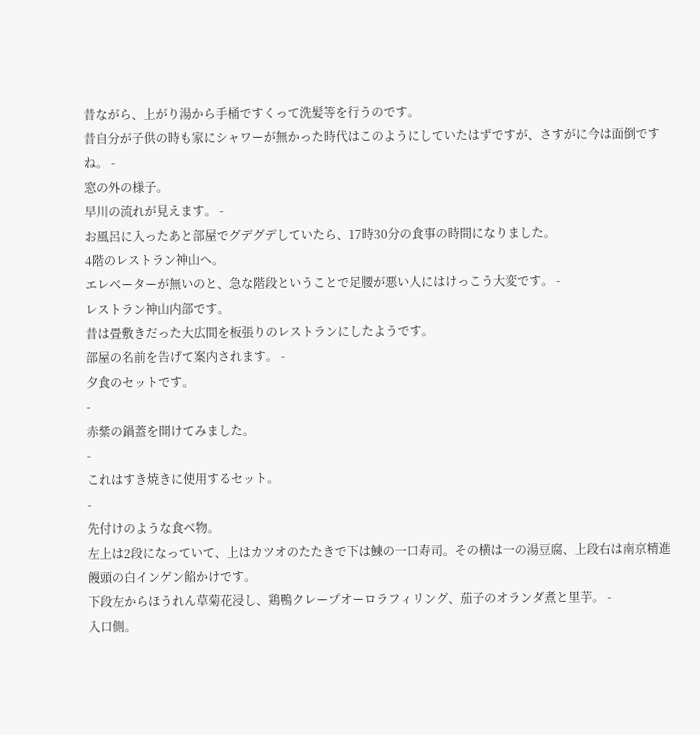昔ながら、上がり湯から手桶ですくって洗髪等を行うのです。
昔自分が子供の時も家にシャワーが無かった時代はこのようにしていたはずですが、さすがに今は面倒ですね。 -
窓の外の様子。
早川の流れが見えます。 -
お風呂に入ったあと部屋でグデグデしていたら、17時30分の食事の時間になりました。
4階のレストラン神山へ。
エレベーターが無いのと、急な階段ということで足腰が悪い人にはけっこう大変です。 -
レストラン神山内部です。
昔は畳敷きだった大広間を板張りのレストランにしたようです。
部屋の名前を告げて案内されます。 -
夕食のセットです。
-
赤紫の鍋蓋を開けてみました。
-
これはすき焼きに使用するセット。
-
先付けのような食べ物。
左上は2段になっていて、上はカツオのたたきで下は鰊の一口寿司。その横は一の湯豆腐、上段右は南京精進饅頭の白インゲン餡かけです。
下段左からほうれん草菊花浸し、鶏鴨クレープオーロラフィリング、茄子のオランダ煮と里芋。 -
入口側。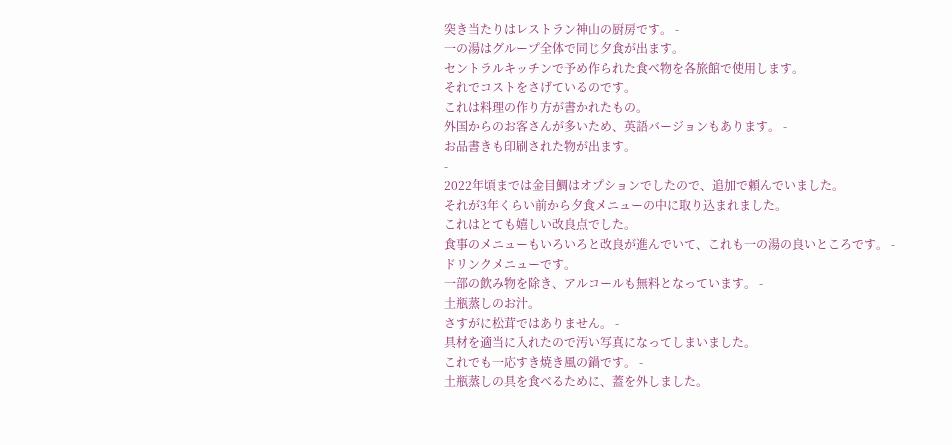突き当たりはレストラン神山の厨房です。 -
一の湯はグループ全体で同じ夕食が出ます。
セントラルキッチンで予め作られた食べ物を各旅館で使用します。
それでコストをさげているのです。
これは料理の作り方が書かれたもの。
外国からのお客さんが多いため、英語バージョンもあります。 -
お品書きも印刷された物が出ます。
-
2022年頃までは金目鯛はオプションでしたので、追加で頼んでいました。
それが3年くらい前から夕食メニューの中に取り込まれました。
これはとても嬉しい改良点でした。
食事のメニューもいろいろと改良が進んでいて、これも一の湯の良いところです。 -
ドリンクメニューです。
一部の飲み物を除き、アルコールも無料となっています。 -
土瓶蒸しのお汁。
さすがに松茸ではありません。 -
具材を適当に入れたので汚い写真になってしまいました。
これでも一応すき焼き風の鍋です。 -
土瓶蒸しの具を食べるために、蓋を外しました。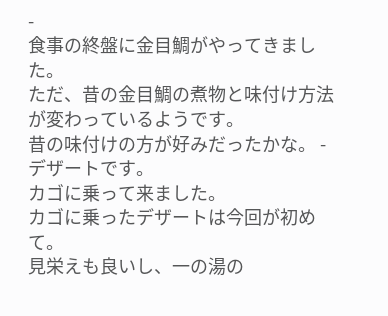-
食事の終盤に金目鯛がやってきました。
ただ、昔の金目鯛の煮物と味付け方法が変わっているようです。
昔の味付けの方が好みだったかな。 -
デザートです。
カゴに乗って来ました。
カゴに乗ったデザートは今回が初めて。
見栄えも良いし、一の湯の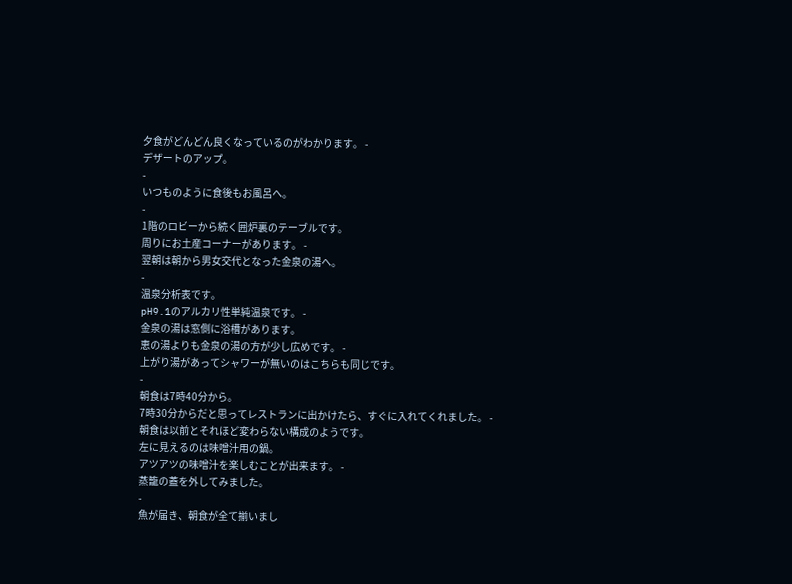夕食がどんどん良くなっているのがわかります。 -
デザートのアップ。
-
いつものように食後もお風呂へ。
-
1階のロビーから続く囲炉裏のテーブルです。
周りにお土産コーナーがあります。 -
翌朝は朝から男女交代となった金泉の湯へ。
-
温泉分析表です。
pH9.1のアルカリ性単純温泉です。 -
金泉の湯は窓側に浴槽があります。
恵の湯よりも金泉の湯の方が少し広めです。 -
上がり湯があってシャワーが無いのはこちらも同じです。
-
朝食は7時40分から。
7時30分からだと思ってレストランに出かけたら、すぐに入れてくれました。 -
朝食は以前とそれほど変わらない構成のようです。
左に見えるのは味噌汁用の鍋。
アツアツの味噌汁を楽しむことが出来ます。 -
蒸籠の蓋を外してみました。
-
魚が届き、朝食が全て揃いまし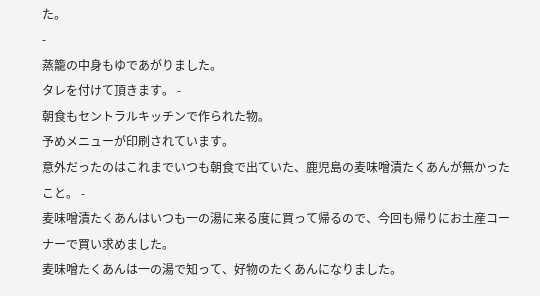た。
-
蒸籠の中身もゆであがりました。
タレを付けて頂きます。 -
朝食もセントラルキッチンで作られた物。
予めメニューが印刷されています。
意外だったのはこれまでいつも朝食で出ていた、鹿児島の麦味噌漬たくあんが無かったこと。 -
麦味噌漬たくあんはいつも一の湯に来る度に買って帰るので、今回も帰りにお土産コーナーで買い求めました。
麦味噌たくあんは一の湯で知って、好物のたくあんになりました。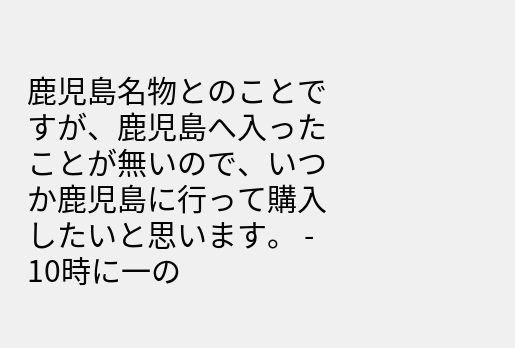鹿児島名物とのことですが、鹿児島へ入ったことが無いので、いつか鹿児島に行って購入したいと思います。 -
10時に一の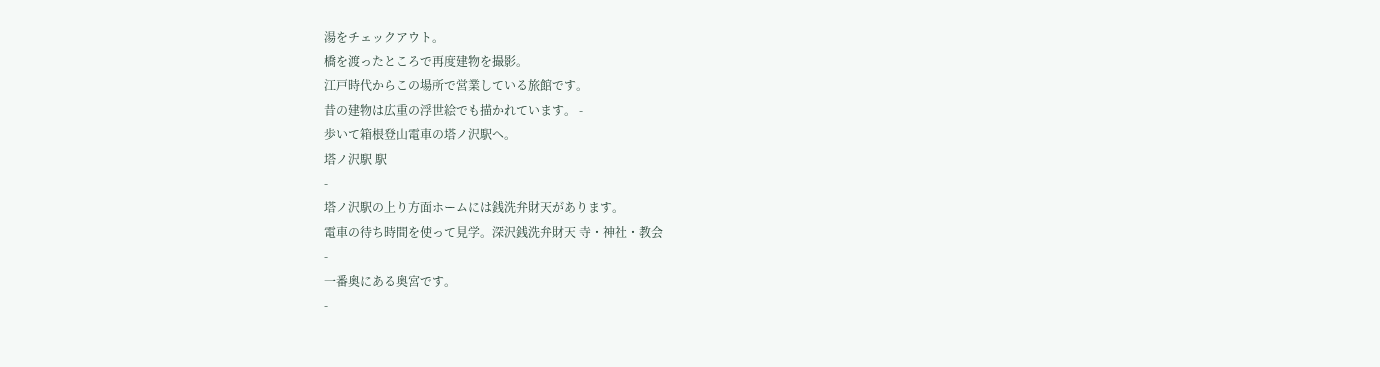湯をチェックアウト。
橋を渡ったところで再度建物を撮影。
江戸時代からこの場所で営業している旅館です。
昔の建物は広重の浮世絵でも描かれています。 -
歩いて箱根登山電車の塔ノ沢駅へ。
塔ノ沢駅 駅
-
塔ノ沢駅の上り方面ホームには銭洗弁財天があります。
電車の待ち時間を使って見学。深沢銭洗弁財天 寺・神社・教会
-
一番奥にある奥宮です。
-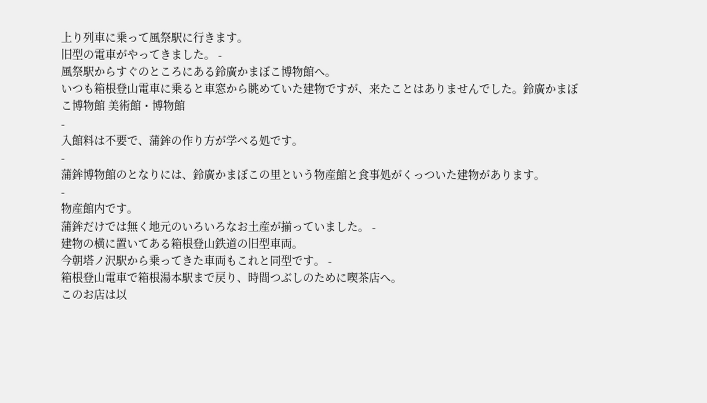上り列車に乗って風祭駅に行きます。
旧型の電車がやってきました。 -
風祭駅からすぐのところにある鈴廣かまぼこ博物館へ。
いつも箱根登山電車に乗ると車窓から眺めていた建物ですが、来たことはありませんでした。鈴廣かまぼこ博物館 美術館・博物館
-
入館料は不要で、蒲鉾の作り方が学べる処です。
-
蒲鉾博物館のとなりには、鈴廣かまぼこの里という物産館と食事処がくっついた建物があります。
-
物産館内です。
蒲鉾だけでは無く地元のいろいろなお土産が揃っていました。 -
建物の横に置いてある箱根登山鉄道の旧型車両。
今朝塔ノ沢駅から乗ってきた車両もこれと同型です。 -
箱根登山電車で箱根湯本駅まで戻り、時間つぶしのために喫茶店へ。
このお店は以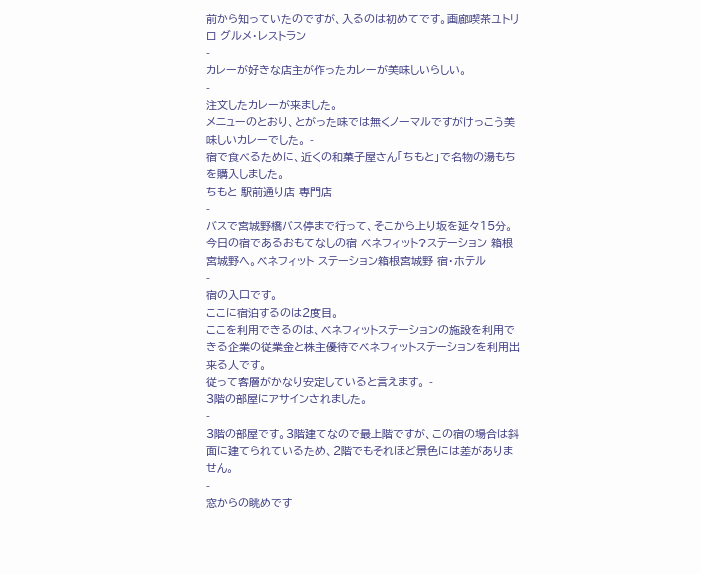前から知っていたのですが、入るのは初めてです。画廊喫茶ユトリロ グルメ・レストラン
-
カレーが好きな店主が作ったカレーが美味しいらしい。
-
注文したカレーが来ました。
メニューのとおり、とがった味では無くノーマルですがけっこう美味しいカレーでした。 -
宿で食べるために、近くの和菓子屋さん「ちもと」で名物の湯もちを購入しました。
ちもと 駅前通り店 専門店
-
バスで宮城野橋バス停まで行って、そこから上り坂を延々15分。
今日の宿であるおもてなしの宿 ベネフィット?ステーション 箱根宮城野へ。ベネフィット ステーション箱根宮城野 宿・ホテル
-
宿の入口です。
ここに宿泊するのは2度目。
ここを利用できるのは、ベネフィットステーションの施設を利用できる企業の従業金と株主優待でベネフィットステーションを利用出来る人です。
従って客層がかなり安定していると言えます。 -
3階の部屋にアサインされました。
-
3階の部屋です。3階建てなので最上階ですが、この宿の場合は斜面に建てられているため、2階でもそれほど景色には差がありません。
-
窓からの眺めです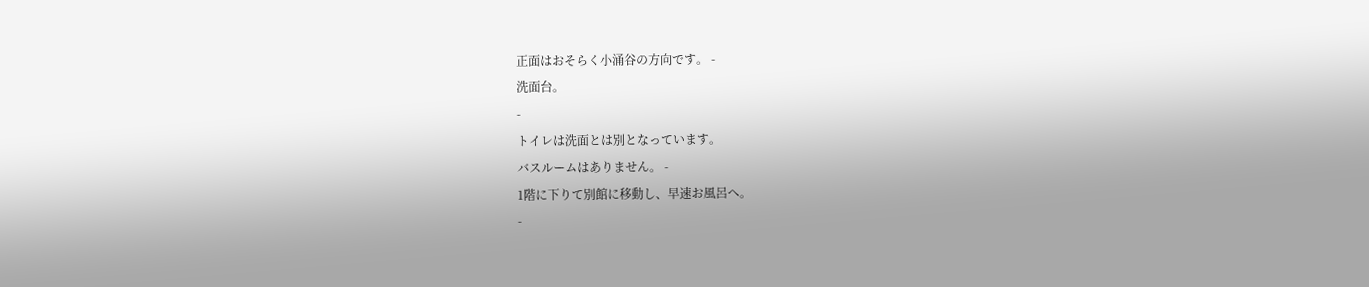正面はおそらく小涌谷の方向です。 -
洗面台。
-
トイレは洗面とは別となっています。
バスルームはありません。 -
1階に下りて別館に移動し、早速お風呂へ。
-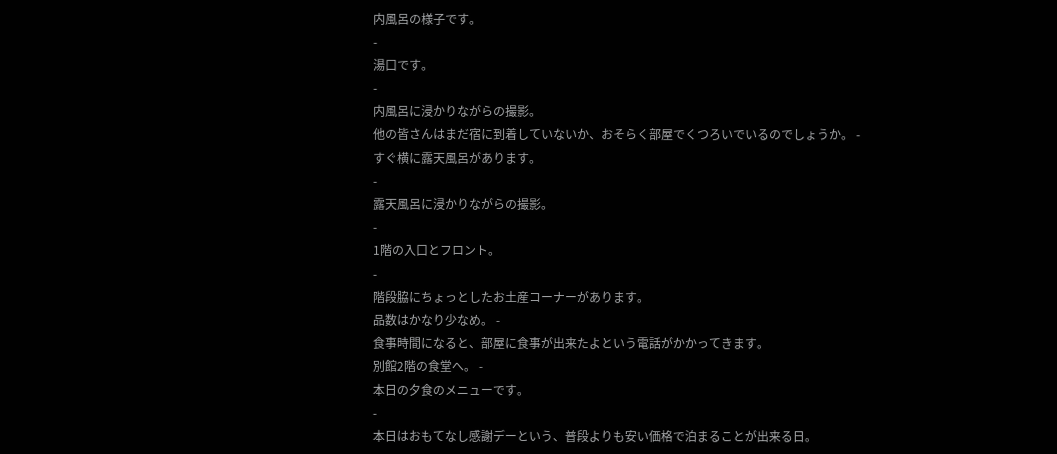内風呂の様子です。
-
湯口です。
-
内風呂に浸かりながらの撮影。
他の皆さんはまだ宿に到着していないか、おそらく部屋でくつろいでいるのでしょうか。 -
すぐ横に露天風呂があります。
-
露天風呂に浸かりながらの撮影。
-
1階の入口とフロント。
-
階段脇にちょっとしたお土産コーナーがあります。
品数はかなり少なめ。 -
食事時間になると、部屋に食事が出来たよという電話がかかってきます。
別館2階の食堂へ。 -
本日の夕食のメニューです。
-
本日はおもてなし感謝デーという、普段よりも安い価格で泊まることが出来る日。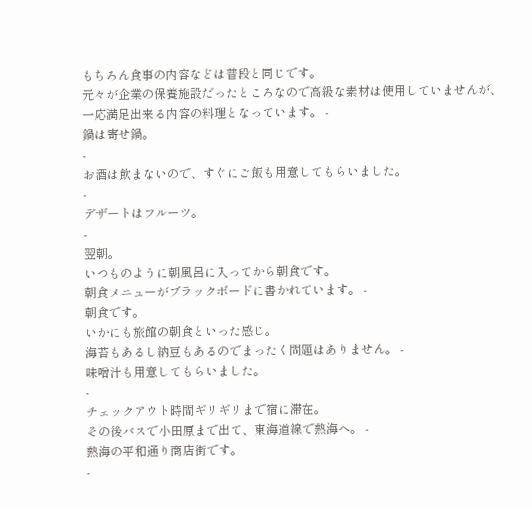もちろん食事の内容などは普段と同じです。
元々が企業の保養施設だったところなので高級な素材は使用していませんが、一応満足出来る内容の料理となっています。 -
鍋は寄せ鍋。
-
お酒は飲まないので、すぐにご飯も用意してもらいました。
-
デザートはフルーツ。
-
翌朝。
いつものように朝風呂に入ってから朝食です。
朝食メニューがブラックボードに書かれています。 -
朝食です。
いかにも旅館の朝食といった感じ。
海苔もあるし納豆もあるのでまったく問題はありません。 -
味噌汁も用意してもらいました。
-
チェックアウト時間ギリギリまで宿に滞在。
その後バスで小田原まで出て、東海道線で熱海へ。 -
熱海の平和通り商店街です。
-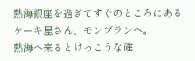熱海銀座を過ぎてすぐのところにあるケーキ屋さん、モンブランへ。
熱海へ来るとけっこうな確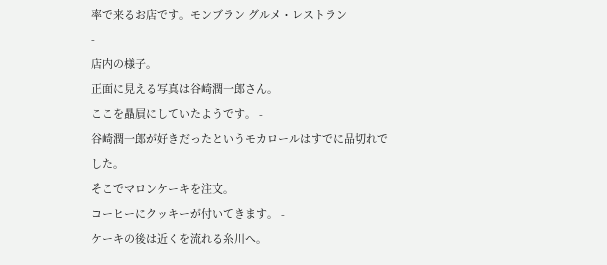率で来るお店です。モンブラン グルメ・レストラン
-
店内の様子。
正面に見える写真は谷崎潤一郎さん。
ここを贔屓にしていたようです。 -
谷崎潤一郎が好きだったというモカロールはすでに品切れでした。
そこでマロンケーキを注文。
コーヒーにクッキーが付いてきます。 -
ケーキの後は近くを流れる糸川へ。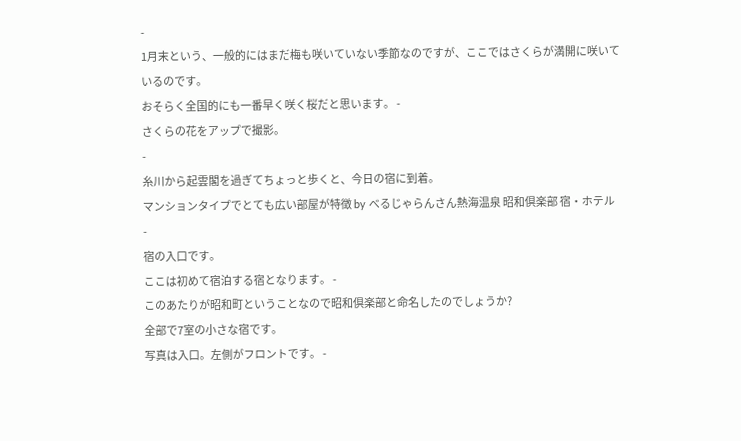-
1月末という、一般的にはまだ梅も咲いていない季節なのですが、ここではさくらが満開に咲いているのです。
おそらく全国的にも一番早く咲く桜だと思います。 -
さくらの花をアップで撮影。
-
糸川から起雲閣を過ぎてちょっと歩くと、今日の宿に到着。
マンションタイプでとても広い部屋が特徴 by べるじゃらんさん熱海温泉 昭和倶楽部 宿・ホテル
-
宿の入口です。
ここは初めて宿泊する宿となります。 -
このあたりが昭和町ということなので昭和倶楽部と命名したのでしょうか?
全部で7室の小さな宿です。
写真は入口。左側がフロントです。 -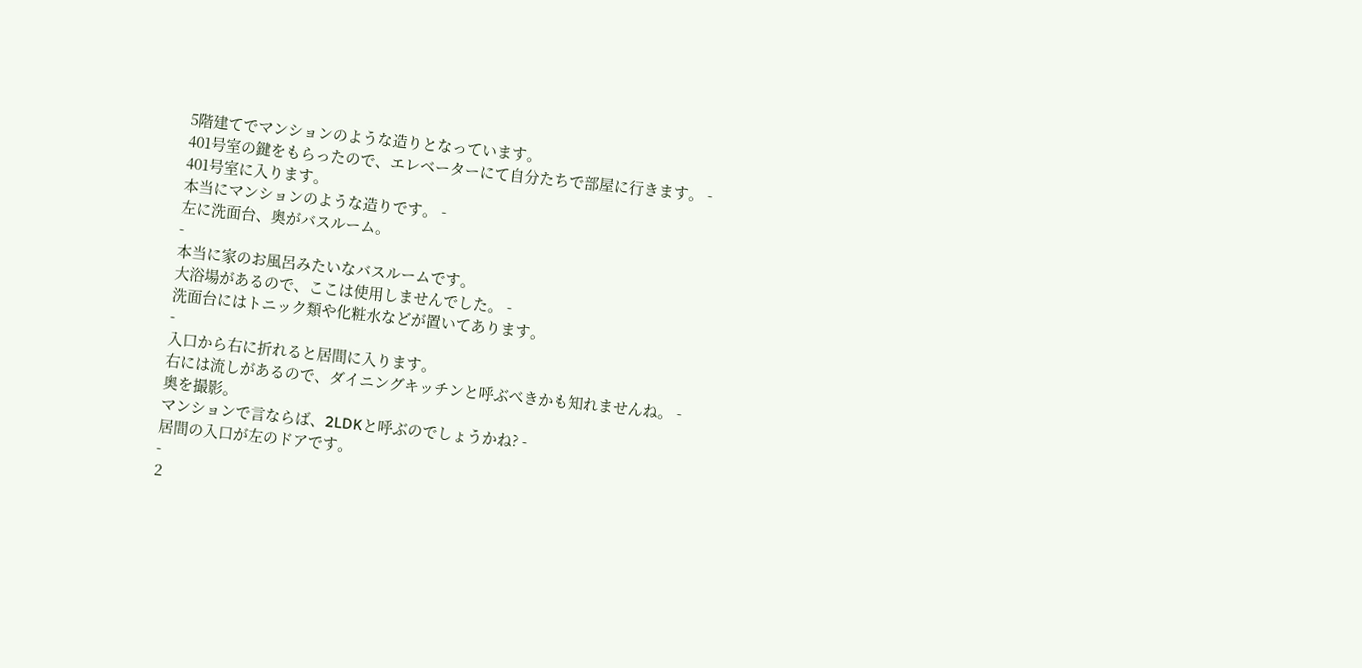5階建てでマンションのような造りとなっています。
401号室の鍵をもらったので、エレベーターにて自分たちで部屋に行きます。 -
401号室に入ります。
本当にマンションのような造りです。 -
左に洗面台、奥がバスルーム。
-
本当に家のお風呂みたいなバスルームです。
大浴場があるので、ここは使用しませんでした。 -
洗面台にはトニック類や化粧水などが置いてあります。
-
入口から右に折れると居間に入ります。
右には流しがあるので、ダイニングキッチンと呼ぶべきかも知れませんね。 -
奥を撮影。
マンションで言ならば、2LDKと呼ぶのでしょうかね? -
居間の入口が左のドアです。
-
2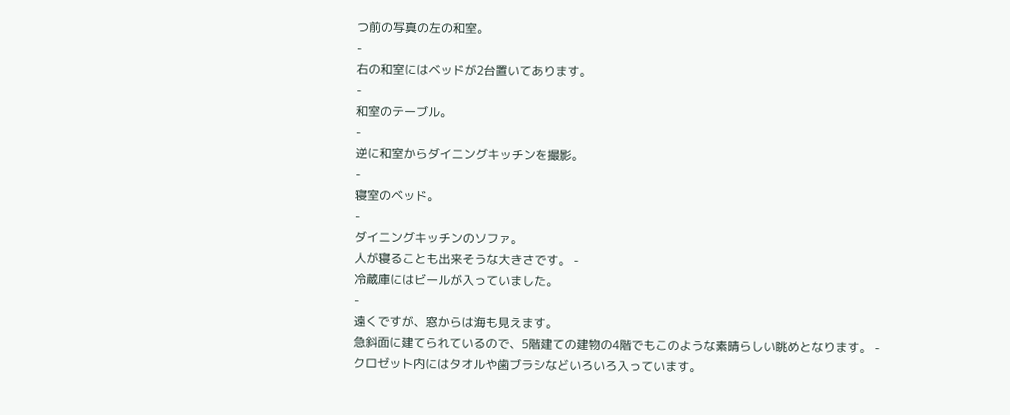つ前の写真の左の和室。
-
右の和室にはベッドが2台置いてあります。
-
和室のテーブル。
-
逆に和室からダイニングキッチンを撮影。
-
寝室のベッド。
-
ダイニングキッチンのソファ。
人が寝ることも出来そうな大きさです。 -
冷蔵庫にはビールが入っていました。
-
遠くですが、窓からは海も見えます。
急斜面に建てられているので、5階建ての建物の4階でもこのような素晴らしい眺めとなります。 -
クロゼット内にはタオルや歯ブラシなどいろいろ入っています。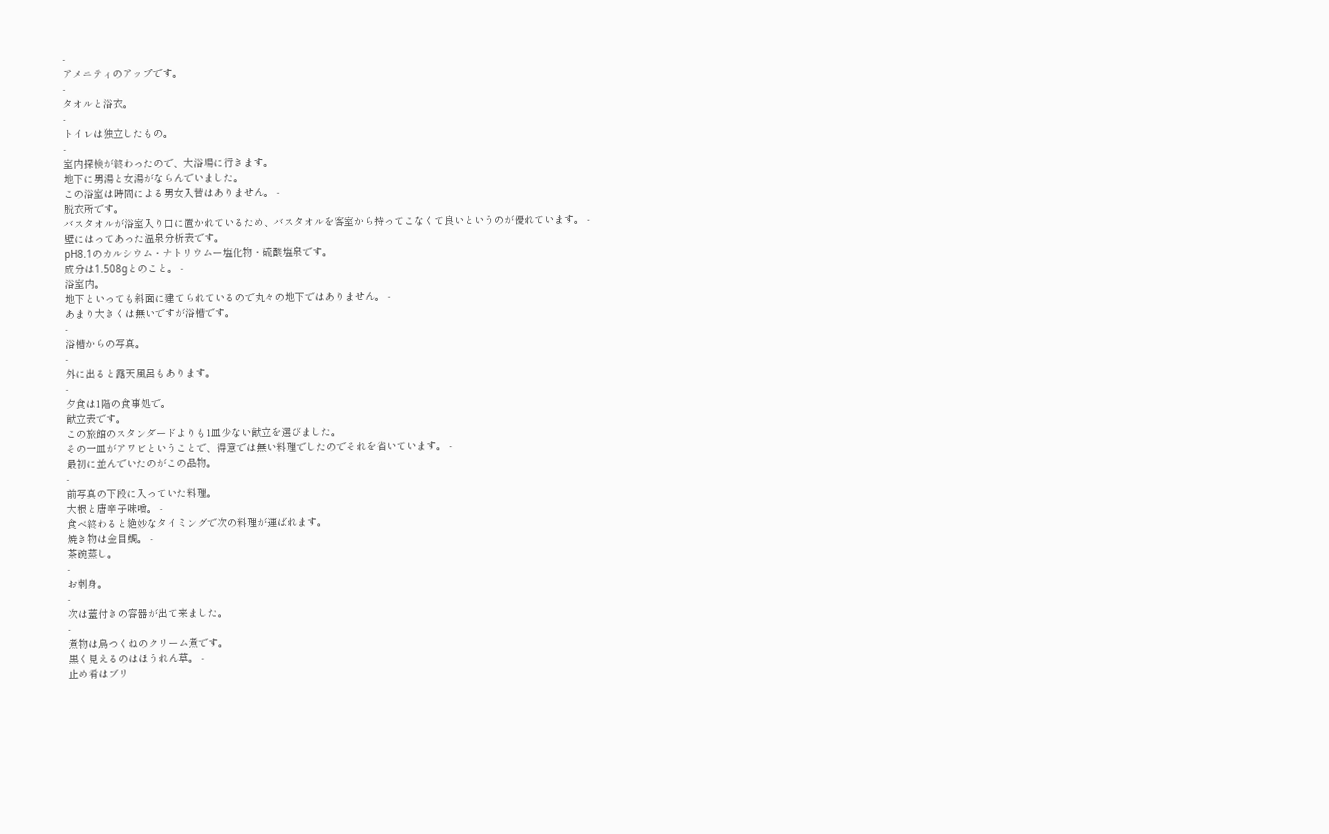-
アメニティのアップです。
-
タオルと浴衣。
-
トイレは独立したもの。
-
室内探検が終わったので、大浴場に行きます。
地下に男湯と女湯がならんでいました。
この浴室は時間による男女入替はありません。 -
脱衣所です。
バスタオルが浴室入り口に置かれているため、バスタオルを客室から持ってこなくて良いというのが優れています。 -
壁にはってあった温泉分析表です。
pH8.1のカルシウム・ナトリウムー塩化物・硫酸塩泉です。
成分は1.508gとのこと。 -
浴室内。
地下といっても斜面に建てられているので丸々の地下ではありません。 -
あまり大きくは無いですが浴槽です。
-
浴槽からの写真。
-
外に出ると露天風呂もあります。
-
夕食は1階の食事処で。
献立表です。
この旅館のスタンダードよりも1皿少ない献立を選びました。
その一皿がアワビということで、得意では無い料理でしたのでそれを省いています。 -
最初に並んでいたのがこの品物。
-
前写真の下段に入っていた料理。
大根と唐辛子味噌。 -
食べ終わると絶妙なタイミングで次の料理が運ばれます。
焼き物は金目鯛。 -
茶碗蒸し。
-
お刺身。
-
次は蓋付きの容器が出て来ました。
-
煮物は鳥つくねのクリーム煮です。
黒く見えるのはほうれん草。 -
止め肴はブリ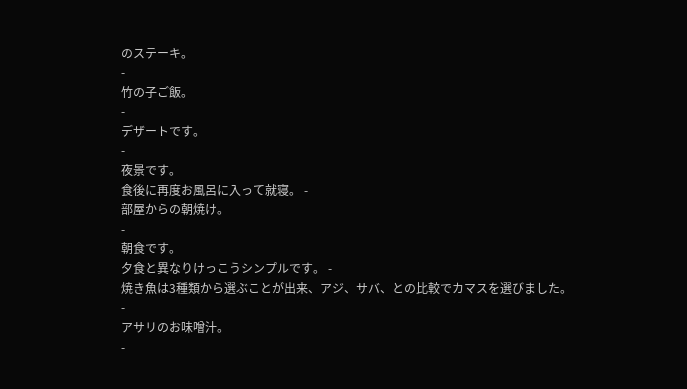のステーキ。
-
竹の子ご飯。
-
デザートです。
-
夜景です。
食後に再度お風呂に入って就寝。 -
部屋からの朝焼け。
-
朝食です。
夕食と異なりけっこうシンプルです。 -
焼き魚は3種類から選ぶことが出来、アジ、サバ、との比較でカマスを選びました。
-
アサリのお味噌汁。
-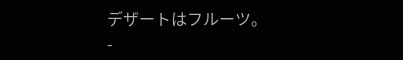デザートはフルーツ。
-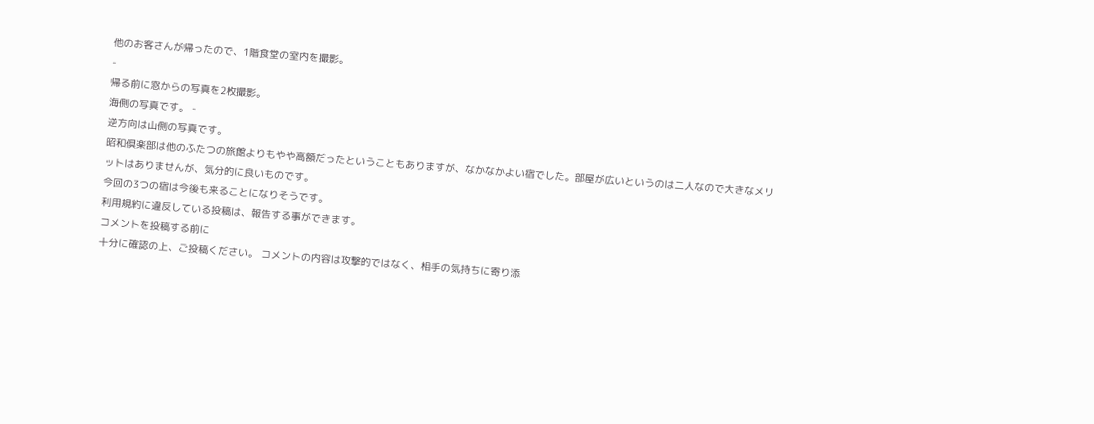他のお客さんが帰ったので、1階食堂の室内を撮影。
-
帰る前に窓からの写真を2枚撮影。
海側の写真です。 -
逆方向は山側の写真です。
昭和倶楽部は他のふたつの旅館よりもやや高額だったということもありますが、なかなかよい宿でした。部屋が広いというのは二人なので大きなメリットはありませんが、気分的に良いものです。
今回の3つの宿は今後も来ることになりそうです。
利用規約に違反している投稿は、報告する事ができます。
コメントを投稿する前に
十分に確認の上、ご投稿ください。 コメントの内容は攻撃的ではなく、相手の気持ちに寄り添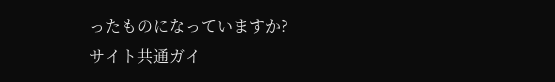ったものになっていますか?
サイト共通ガイ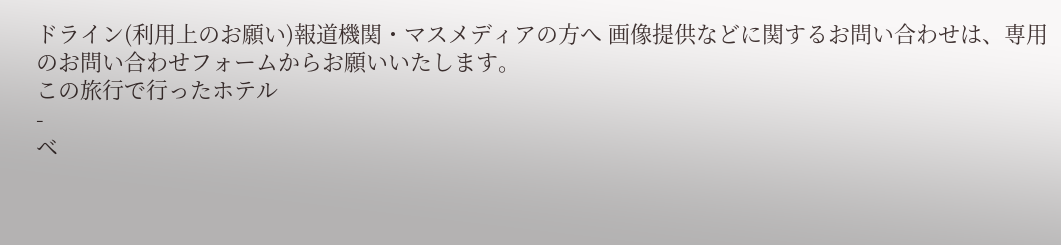ドライン(利用上のお願い)報道機関・マスメディアの方へ 画像提供などに関するお問い合わせは、専用のお問い合わせフォームからお願いいたします。
この旅行で行ったホテル
-
ベ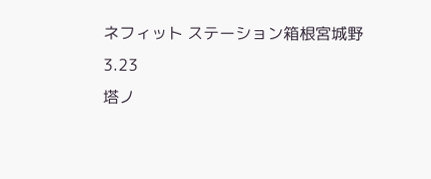ネフィット ステーション箱根宮城野
3.23
塔ノ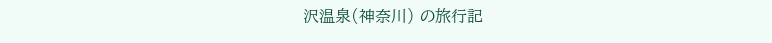沢温泉(神奈川) の旅行記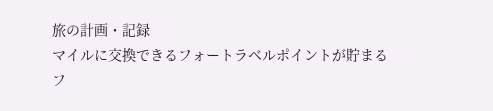旅の計画・記録
マイルに交換できるフォートラベルポイントが貯まる
フ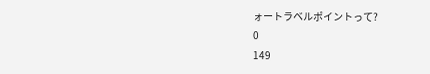ォートラベルポイントって?
0
149